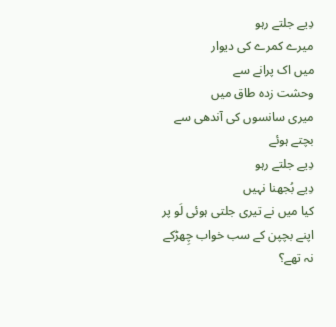دِیے جلتے رہو
میرے کمرے کی دیوار
میں اک پرانے سے
وحشت زدہ طاق میں
میری سانسوں کی آندھی سے بچتے ہوئے
دِیے جلتے رہو
دِیے بُجھنا نہیں
کیا میں نے تیری جلتی ہوئی لَو پر
اپنے بچپن کے سب خواب چِھڑکے نہ تھے؟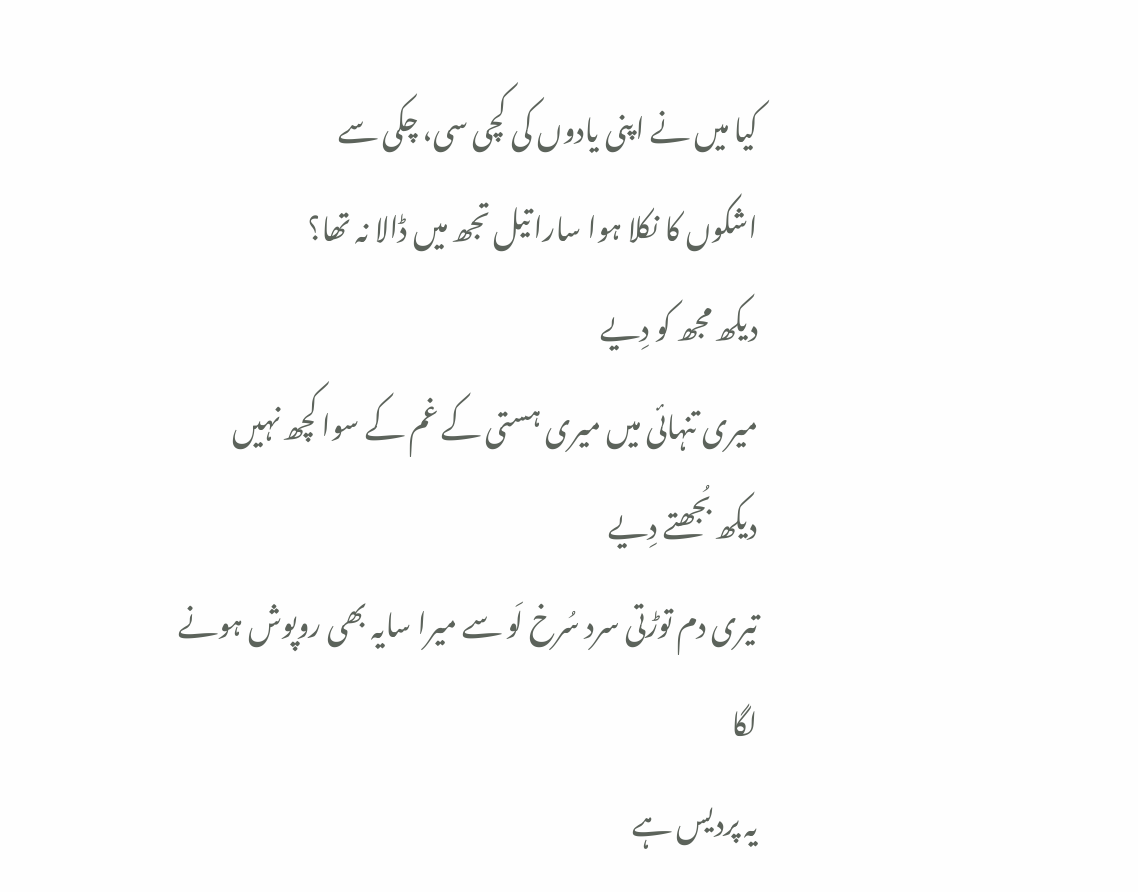کیا میں نے اپنی یادوں کی کچی سی، چکی سے
اشکوں کا نکلا ہوا سارا تیل تجھ میں ڈالا نہ تھا؟
دیکھ مجھ کو دِیے
میری تنہائی میں میری ہستی کے غم کے سوا کچھ نہیں
دیکھ بُجھتے دِیے
تیری دم توڑتی سرد سُرخ لَو سے میرا سایہ بھی روپوش ہونے لگا
یہ پردیس ہے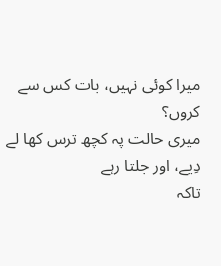میرا کوئی نہیں، بات کس سے کروں؟
میری حالت پہ کچھ ترس کھا لے دِیے، اور جلتا رہے
تاکہ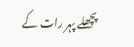پچھلے پہر رات کے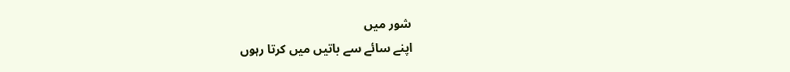شور میں
اپنے سائے سے باتیں میں کرتا رہوں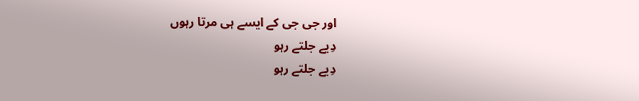اور جی جی کے ایسے ہی مرتا رہوں
دِیے جلتے رہو
دِیے جلتے رہو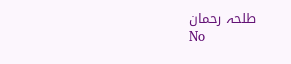طلحہ رحمان
No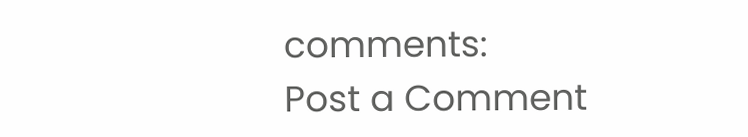comments:
Post a Comment